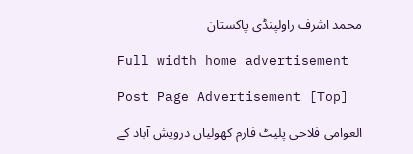محمد اشرف راولپنڈی پاکستان

Full width home advertisement

Post Page Advertisement [Top]

العوامی فلاحی پلیٹ فارم کھولیاں درویش آباد کے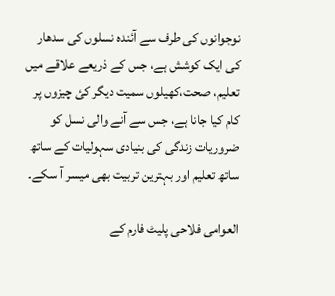نوجوانوں کی طرف سے آئندہ نسلوں کی سدھار کی ایک کوشش ہے، جس کے ذریعے علاقے میں تعلیم، صحت،کھیلوں سمیت دیگر کئ چیزوں پر کام کیا جانا ہے، جس سے آنے والی نسل کو ضروریات زندگی کی بنیادی سہولیات کے ساتھ ساتھ تعلیم اور بہترین تربیت بھی میسر آ سکے۔

العوامی فلاحی پلیٹ فارم کے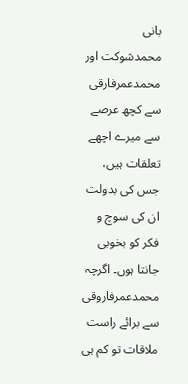بانی محمدشوکت اور محمدعمرفارقی سے کچھ عرصے سے میرے اچھے تعلقات ہیں، جس کی بدولت ان کی سوچ و فکر کو بخوبی جانتا ہوں۔ اگرچہ محمدعمرفاروقی سے برائے راست ملاقات تو کم ہی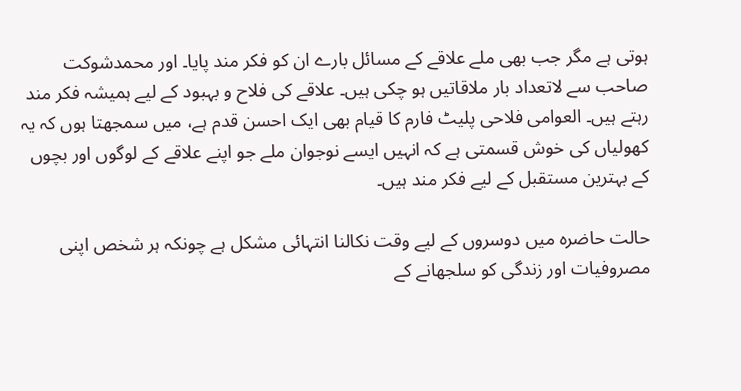ہوتی ہے مگر جب بھی ملے علاقے کے مسائل بارے ان کو فکر مند پایا۔ اور محمدشوکت صاحب سے لاتعداد بار ملاقاتیں ہو چکی ہیں۔ علاقے کی فلاح و بہبود کے لیے ہمیشہ فکر مند رہتے ہیں۔ العوامی فلاحی پلیٹ فارم کا قیام بھی ایک احسن قدم ہے، میں سمجھتا ہوں کہ یہ کھولیاں کی خوش قسمتی ہے کہ انہیں ایسے نوجوان ملے جو اپنے علاقے کے لوگوں اور بچوں کے بہترین مستقبل کے لیے فکر مند ہیں۔

حالت حاضرہ میں دوسروں کے لیے وقت نکالنا انتہائی مشکل ہے چونکہ ہر شخص اپنی مصروفیات اور زندگی کو سلجھانے کے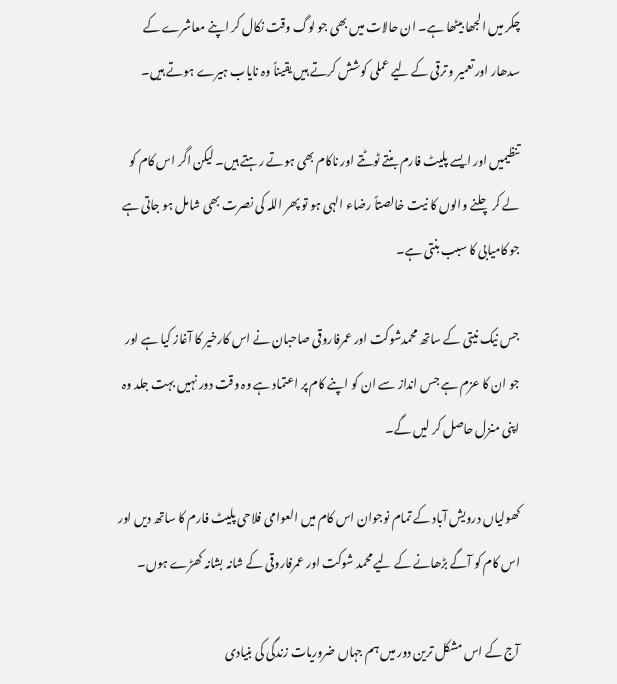چکر میں الجھا بیٹھا ہے۔ ان حالات میں بھی جو لوگ وقت نکال کر اپنے معاشرے کے سدھار اور تعمیر و ترقی کے لیے عملی کوشش کرتے ہیں یقیناً وہ نایاب ہیرے ہوتے ہیں۔

تنظیمیں اور ایسے پلیٹ فارم بنتے ٹوٹتے اور ناکام بھی ہوتے رہتے ہیں۔ لیکن اگر اس کام کو لے کر چلنے والوں کا نیت خالصتاً رضاء الہی ہو تو پھر اللہ کی نصرت بھی شامل ہو جاتی ہے جو کامیابی کا سبب بنتی ہے۔

جس نیک نیتی کے ساتھ محمدشوکت اور عمرفاروقی صاحبان نے اس کارخیر کا آغاز کیا ہے اور جو ان کا عزم ہے جس انداز سے ان کو اپنے کام پر اعتماد ہے وہ وقت دور نہیں بہت جلد وہ اپنی منزل حاصل کر لیں گے۔

کھولیاں درویش آباد کے تمام نوجوان اس کام میں العوامی فلاحی پلیٹ فارم کا ساتھ دیں اور اس کام کو آگے بڑھانے کے لیے محمد شوکت اور عمرفاروقی کے شانہ بشانہ کھڑے ہوں۔

آج کے اس مشکل ترین دور میں ہم جہاں ضروریات زندگی کی بنیادی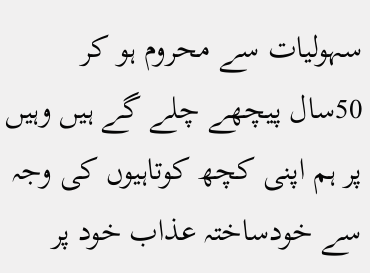سہولیات سے محروم ہو کر 50سال پیچھے چلے گے ہیں وہیں پر ہم اپنی کچھ کوتاہیوں کی وجہ سے خودساختہ عذاب خود پر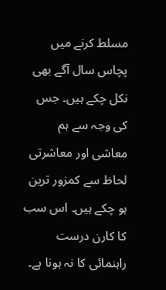مسلط کرنے میں پچاس سال آگے بھی نکل چکے ہیں۔ جس کی وجہ سے ہم معاشی اور معاشرتی لحاظ سے کمزور ترین ہو چکے ہیں۔ اس سب کا کارن درست راہنمائی کا نہ ہونا ہے۔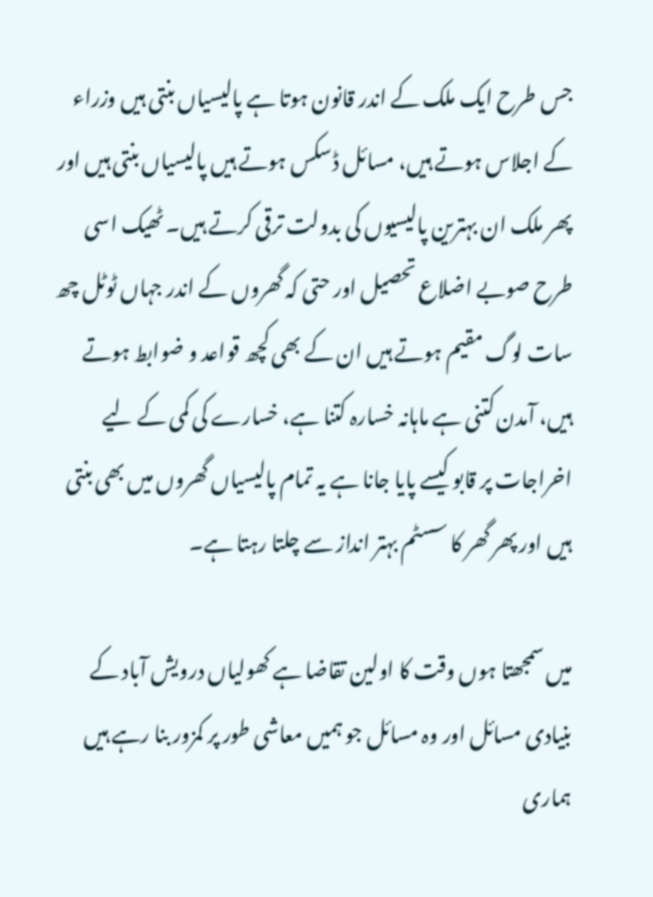جس طرح ایک ملک کے اندر قانون ہوتا ہے پالیسیاں بنتی ہیں وزراء کے اجلاس ہوتے ہیں، مسائل ڈسکس ہوتے ہیں پالیسیاں بنتی ہیں اور پھر ملک ان بہترین پالیسیوں کی بدولت ترقی کرتے ہیں۔ ٹھیک اسی طرح صوبے اضلاع تحصیل اور حتی کہ گھروں کے اندر جہاں ٹوٹل چھ سات لوگ مقیم ہوتے ہیں ان کے بھی کچھ قواعد و ضوابط ہوتے ہیں، آمدن کتنی ہے ماہانہ خسارہ کتنا ہے، خسارے کی کمی کے لیے اخراجات پر قابو کیسے پایا جانا ہے یہ تمام پالیسیاں گھروں میں بھی بنتی ہیں اور پھر گھر کا سسٹم بہتر انداز سے چلتا رہتا ہے۔

میں سمجھتا ہوں وقت کا اولین تقاضا ہے کھولیاں درویش آباد کے بنیادی مسائل اور وہ مسائل جو ہمیں معاشی طور پر کمزور بنا رہے ہیں ہماری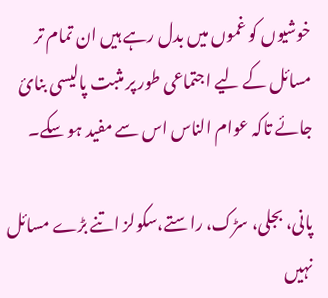خوشیوں کو غموں میں بدل رہے ہیں ان تمام تر مسائل کے لیے اجتماعی طور پر مثبت پالیسی بنائ جائے تاکہ عوام الناس اس سے مفید ہو سکے۔

پانی، بجلی، سڑک، راستے،سکولز اتنے بڑے مسائل نہیں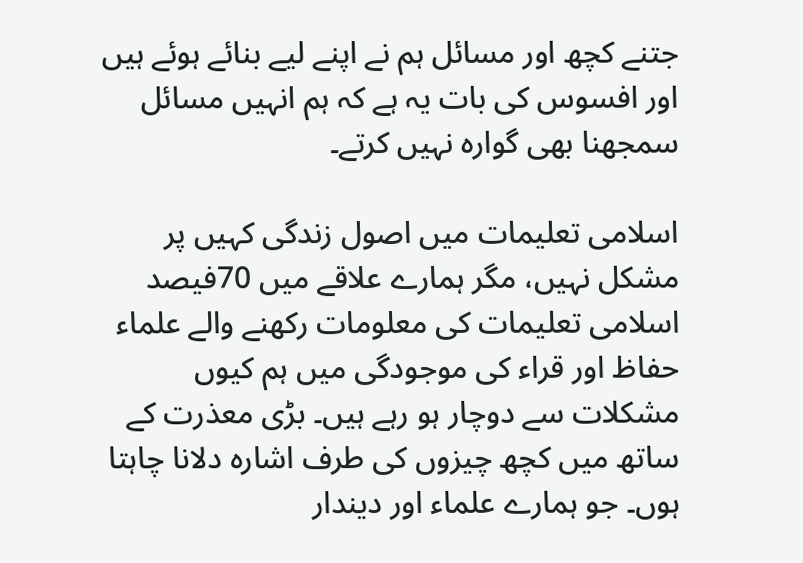جتنے کچھ اور مسائل ہم نے اپنے لیے بنائے ہوئے ہیں اور افسوس کی بات یہ ہے کہ ہم انہیں مسائل سمجھنا بھی گوارہ نہیں کرتے۔

اسلامی تعلیمات میں اصول زندگی کہیں پر مشکل نہیں، مگر ہمارے علاقے میں 70فیصد اسلامی تعلیمات کی معلومات رکھنے والے علماء حفاظ اور قراء کی موجودگی میں ہم کیوں مشکلات سے دوچار ہو رہے ہیں۔ بڑی معذرت کے ساتھ میں کچھ چیزوں کی طرف اشارہ دلانا چاہتا ہوں۔ جو ہمارے علماء اور دیندار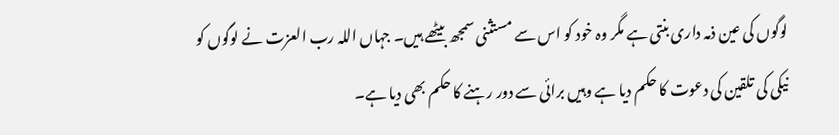لوگوں کی عین ذمہ داری بنتی ہے مگر وہ خود کو اس سے مستثنی سمجھ بیٹھے ہیں۔ جہاں اللہ رب العزت نے لوگوں کو نیکی کی تلقین کی دعوت کا حکم دیا ہے وہیں برائی سے دور رہنے کا حکم بھی دیا ہے۔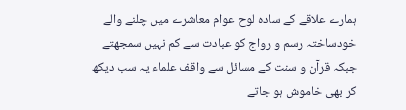ہمارے علاقے کے سادہ لوح عوام معاشرے میں چلنے والے خودساختہ رسم و رواج کو عبادت سے کم نہیں سمجھتے جبکہ قرآن و سنت کے مسائل سے واقف علماء یہ سب دیکھ کر بھی خاموش ہو جاتے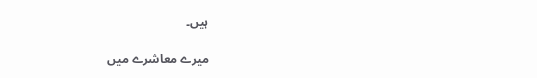ہیں۔

میرے معاشرے میں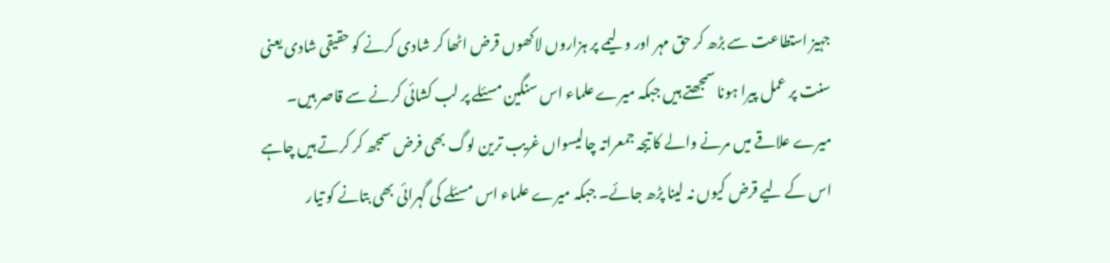جہیز استطاعت سے بڑھ کر حق مہر اور ولیمے پر ہزاروں لاکھوں قرض اٹھا کر شادی کرنے کو حقیقی شادی یعنی سنت پر عمل پیرا ہونا سمجھتے ہیں جبکہ میرے علماء اس سنگین مسئلے پر لب کشائی کرنے سے قاصر ہیں۔ میرے علاقے میں مرنے والے کا تیجہ جمعراتہ چالیسواں غریب ترین لوگ بھی فرض سمجھ کر کرتے ہیں چاہے اس کے لیے قرض کیوں نہ لینا پڑھ جائے۔ جبکہ میرے علماء اس مسئلے کی گہرائی بھی بتانے کو تیار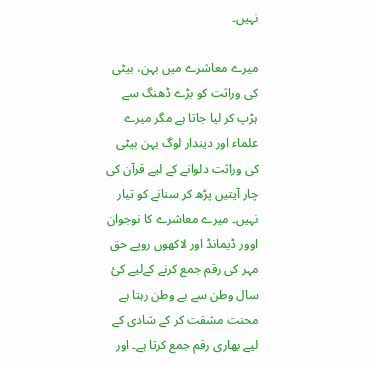نہیں۔

میرے معاشرے میں بہن، بیٹی کی وراثت کو بڑے ڈھنگ سے ہڑپ کر لیا جاتا ہے مگر میرے علماء اور دیندار لوگ بہن بیٹی کی وراثت دلوانے کے لیے قرآن کی چار آیتیں پڑھ کر سنانے کو تیار نہیں۔ میرے معاشرے کا نوجوان اوور ڈیمانڈ اور لاکھوں روپے حق مہر کی رقم جمع کرنے کےلیے کئ سال وطن سے بے وطن رہتا ہے محنت مشقت کر کے شادی کے لیے بھاری رقم جمع کرتا ہے۔ اور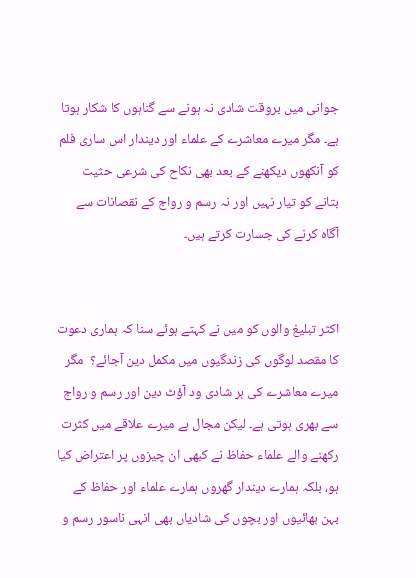جوانی میں بروقت شادی نہ ہونے سے گناہوں کا شکار ہوتا ہے۔ مگر میرے معاشرے کے علماء اور دیندار اس ساری فلم کو آنکھوں دیکھنے کے بعد بھی نکاح کی شرعی حثیت بتانے کو تیار نہیں اور نہ رسم و رواج کے نقصانات سے آگاہ کرنے کی جسارت کرتے ہیں۔


اکثر تبلیغ والوں کو میں نے کہتے ہوئے سنا کہ ہماری دعوت کا مقصد لوگوں کی زندگیوں میں مکمل دین آجائے؟  مگر میرے معاشرے کی ہر شادی ود آؤٹ دین اور رسم و رواج سے بھری ہوتی ہے۔ لیکن مجال ہے میرے علاقے میں کثرت رکھنے والے علماء حفاظ نے کبھی ان چیزوں پر اعتراض کیا ہو، بلکہ ہمارے دیندار گھروں ہمارے علماء اور حفاظ کے بہن بھائیوں اور بچوں کی شادیاں بھی انہی ناسور رسم و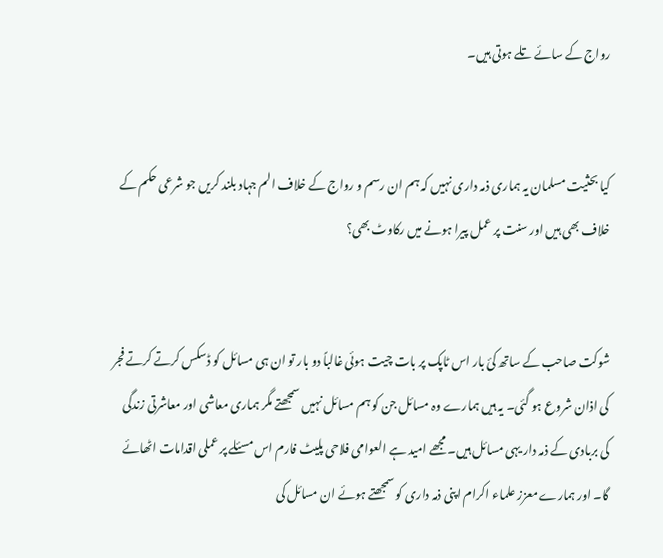رواج کے سائے تلے ہوتی ہیں۔


کیا بحثیت مسلمان یہ ہماری ذمہ داری نہیں کہ ہم ان رسم و رواج کے خلاف الم جہاد بلند کریں جو شرعی حکم کے خلاف بھی ہیں اور سنت پر عمل پیرا ہونے میں رکاوٹ بھی؟


شوکت صاحب کے ساتھ کئ بار اس ٹاپک پر بات چیت ہوئی غالباً دو بار تو ان ہی مسائل کو ڈسکس کرتے کرتے فجر کی اذان شروع ہو گئی۔ یہ ہیں ہمارے وہ مسائل جن کو ہم مسائل نہیں سمجھتے مگر ہماری معاشی اور معاشرتی زندگی کی بربادی کے ذمہ دار یہی مسائل ہیں۔ مجھے امید ہے العوامی فلاحی پلیٹ فارم اس مسئلے پر عملی اقدامات اٹھائے گا۔ اور ہمارے معزز علماء اکرام اپنی ذمہ داری کو سمجھتے ہوئے ان مسائل کی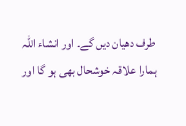طرف دھیان دیں گے۔ اور انشاء اللہ ہمارا علاقہ خوشحال بھی ہو گا اور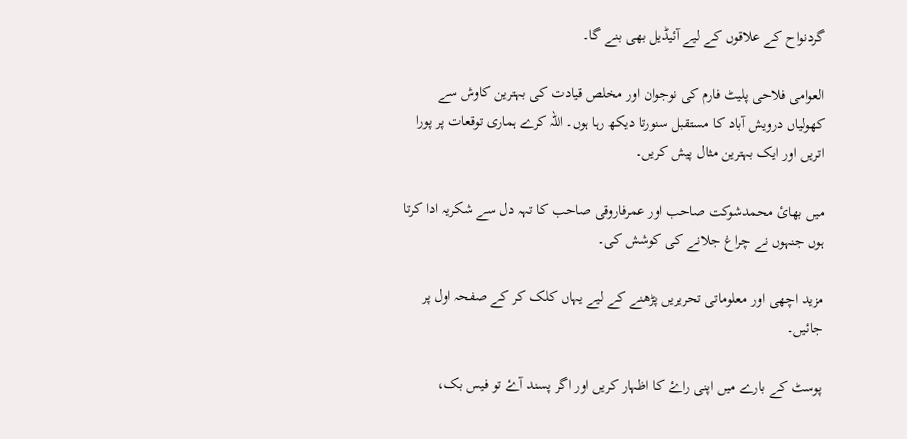گردنواح کے علاقوں کے لیے آئیڈیل بھی بنے گا۔

العوامی فلاحی پلیٹ فارم کی نوجوان اور مخلص قیادت کی بہترین کاوش سے کھولیاں درویش آباد کا مستقبل سنورتا دیکھ رہا ہوں۔ اللہ کرے ہماری توقعات پر پورا اتریں اور ایک بہترین مثال پیش کریں۔

میں بھائ محمدشوکت صاحب اور عمرفاروقی صاحب کا تہہ دل سے شکریہ ادا کرتا ہوں جنہوں نے چراغ جلانے کی کوشش کی۔

مزید اچھی اور معلوماتی تحریریں پڑھنے کے لیے یہاں کلک کر کے صفحہ اول پر جائیں۔

پوسٹ کے بارے میں اپنی راۓ کا اظہار کریں اور اگر پسند آۓ تو فیس بک،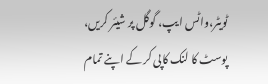ٹویٹر،واٹس ایپ، گوگل پر شیئر کریں، پوسٹ کا لنک کاپی کر کے اپنے تمام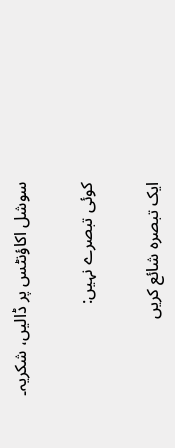سوشل اکاؤنٹس پر ڈالیں، شکریہ۔

کوئی تبصرے نہیں:

ایک تبصرہ شائع کریں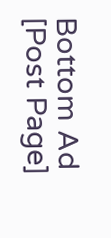Bottom Ad [Post Page]